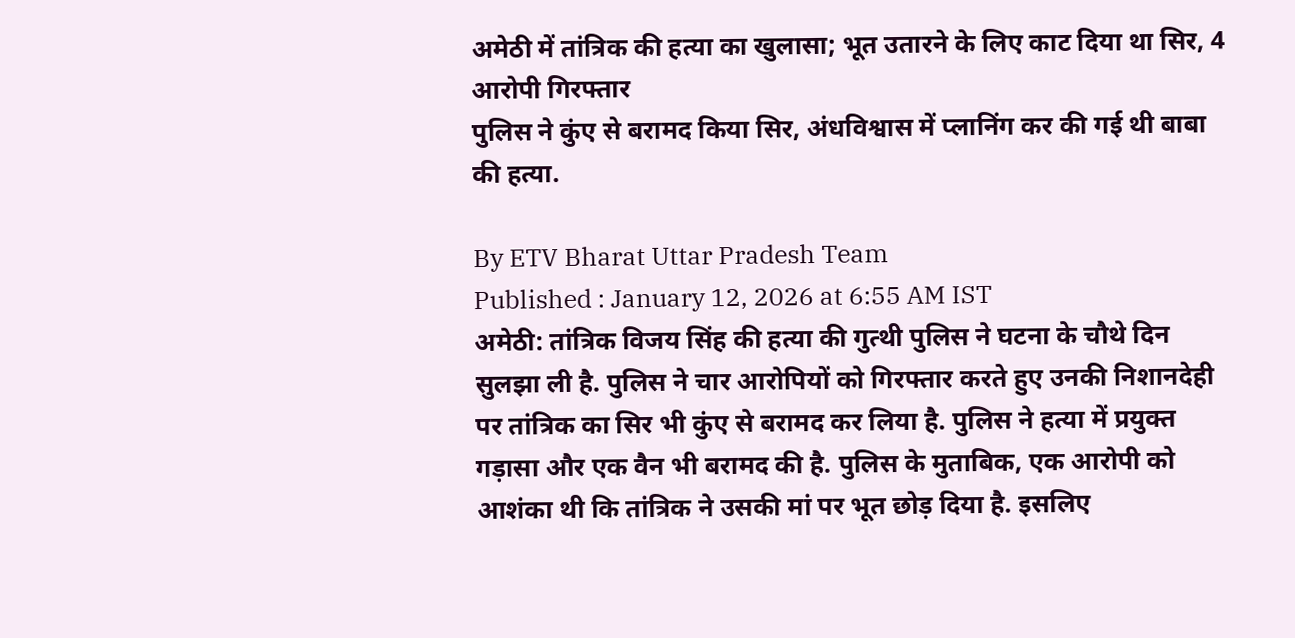अमेठी में तांत्रिक की हत्या का खुलासा; भूत उतारने के लिए काट दिया था सिर, 4 आरोपी गिरफ्तार
पुलिस ने कुंए से बरामद किया सिर, अंधविश्वास में प्लानिंग कर की गई थी बाबा की हत्या.

By ETV Bharat Uttar Pradesh Team
Published : January 12, 2026 at 6:55 AM IST
अमेठी: तांत्रिक विजय सिंह की हत्या की गुत्थी पुलिस ने घटना के चौथे दिन सुलझा ली है. पुलिस ने चार आरोपियों को गिरफ्तार करते हुए उनकी निशानदेही पर तांत्रिक का सिर भी कुंए से बरामद कर लिया है. पुलिस ने हत्या में प्रयुक्त गड़ासा और एक वैन भी बरामद की है. पुलिस के मुताबिक, एक आरोपी को आशंका थी कि तांत्रिक ने उसकी मां पर भूत छोड़ दिया है. इसलिए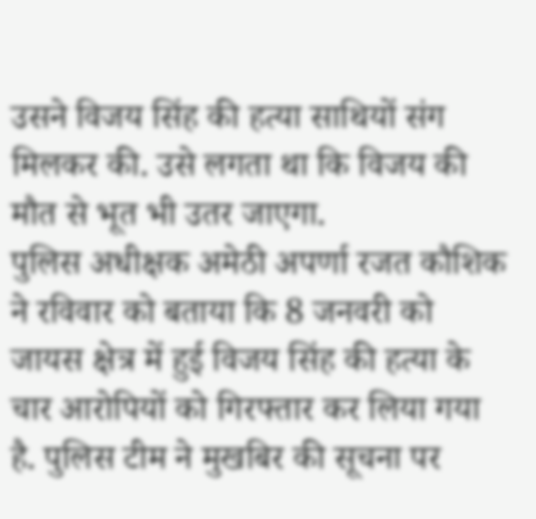उसने विजय सिंह की हत्या साथियों संग मिलकर की. उसे लगता था कि विजय की मौत से भूत भी उतर जाएगा.
पुलिस अधीक्षक अमेठी अपर्णा रजत कौशिक ने रविवार को बताया कि 8 जनवरी को जायस क्षेत्र में हुई विजय सिंह की हत्या के चार आरोपियों को गिरफ्तार कर लिया गया है. पुलिस टीम ने मुखबिर की सूचना पर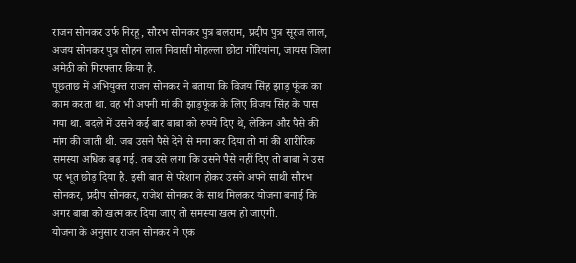राजन सोनकर उर्फ निरहू, सौरभ सोनकर पुत्र बलराम, प्रदीप पुत्र सूरज लाल, अजय सोनकर पुत्र सोहन लाल निवासी मोहल्ला छोटा गोरियांना, जायस जिला अमेठी को गिरफ्तार किया है.
पूछताछ में अभियुक्त राजन सोनकर ने बताया कि विजय सिंह झाड़ फूंक का काम करता था. वह भी अपनी मां की झाड़फूंक के लिए विजय सिंह के पास गया था. बदले में उसने कई बार बाबा को रुपये दिए थे, लेकिन और पैसे की मांग की जाती थी. जब उसने पैसे देने से मना कर दिया तो मां की शारीरिक समस्या अधिक बढ़ गई. तब उसे लगा कि उसने पैसे नहीं दिए तो बाबा ने उस पर भूत छोड़ दिया है. इसी बात से परेशान होकर उसने अपने साथी सौरभ सोनकर, प्रदीप सोनकर, राजेश सोनकर के साथ मिलकर योजना बनाई कि अगर बाबा को खत्म कर दिया जाए तो समस्या खत्म हो जाएगी.
योजना के अनुसार राजन सोनकर ने एक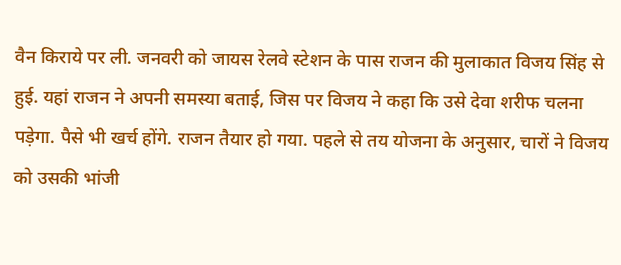वैन किराये पर ली. जनवरी को जायस रेलवे स्टेशन के पास राजन की मुलाकात विजय सिंह से हुई. यहां राजन ने अपनी समस्या बताई, जिस पर विजय ने कहा कि उसे देवा शरीफ चलना पड़ेगा. पैसे भी खर्च होंगे. राजन तैयार हो गया. पहले से तय योजना के अनुसार, चारों ने विजय को उसकी भांजी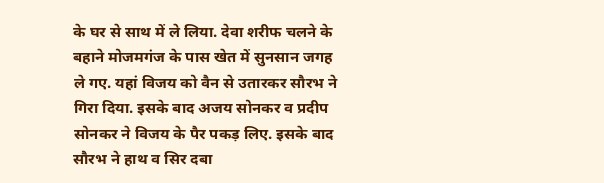के घर से साथ में ले लिया. देवा शरीफ चलने के बहाने मोजमगंज के पास खेत में सुनसान जगह ले गए. यहां विजय को वैन से उतारकर सौरभ ने गिरा दिया. इसके बाद अजय सोनकर व प्रदीप सोनकर ने विजय के पैर पकड़ लिए. इसके बाद सौरभ ने हाथ व सिर दबा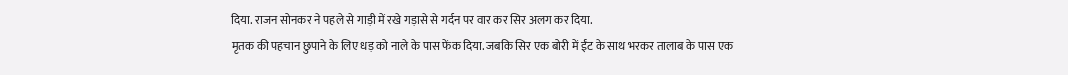दिया. राजन सोनकर ने पहले से गाड़ी में रखे गड़ासे से गर्दन पर वार कर सिर अलग कर दिया.
मृतक की पहचान छुपाने के लिए धड़ को नाले के पास फेंक दिया. जबकि सिर एक बोरी में ईंट के साथ भरकर तालाब के पास एक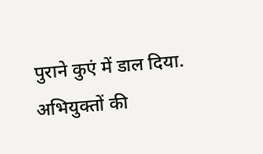पुराने कुएं में डाल दिया. अभियुक्तों की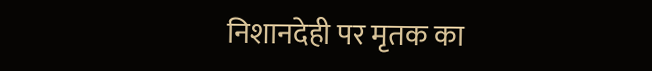निशानदेही पर मृतक का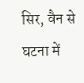सिर, वैन से घटना में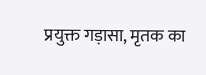प्रयुक्त गड़ासा, मृतक का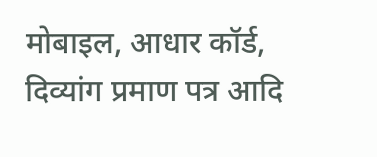मोबाइल, आधार कॉर्ड, दिव्यांग प्रमाण पत्र आदि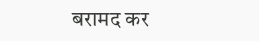बरामद कर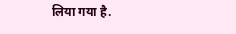लिया गया है.